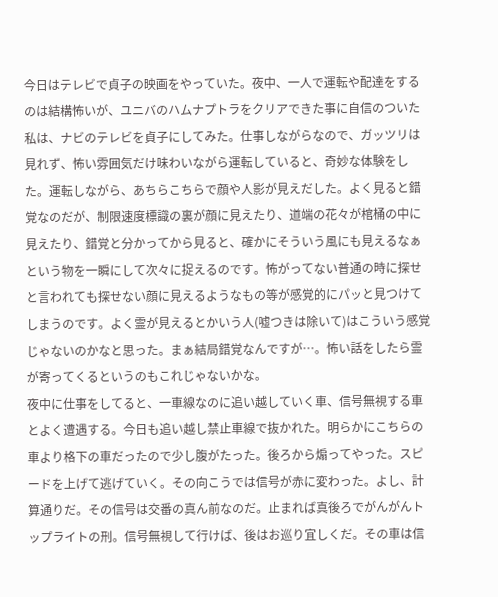今日はテレビで貞子の映画をやっていた。夜中、一人で運転や配達をするのは結構怖いが、ユニバのハムナプトラをクリアできた事に自信のついた私は、ナビのテレビを貞子にしてみた。仕事しながらなので、ガッツリは見れず、怖い雰囲気だけ味わいながら運転していると、奇妙な体験をした。運転しながら、あちらこちらで顔や人影が見えだした。よく見ると錯覚なのだが、制限速度標識の裏が顔に見えたり、道端の花々が棺桶の中に見えたり、錯覚と分かってから見ると、確かにそういう風にも見えるなぁという物を一瞬にして次々に捉えるのです。怖がってない普通の時に探せと言われても探せない顔に見えるようなもの等が感覚的にパッと見つけてしまうのです。よく霊が見えるとかいう人(嘘つきは除いて)はこういう感覚じゃないのかなと思った。まぁ結局錯覚なんですが…。怖い話をしたら霊が寄ってくるというのもこれじゃないかな。
夜中に仕事をしてると、一車線なのに追い越していく車、信号無視する車とよく遭遇する。今日も追い越し禁止車線で抜かれた。明らかにこちらの車より格下の車だったので少し腹がたった。後ろから煽ってやった。スピードを上げて逃げていく。その向こうでは信号が赤に変わった。よし、計算通りだ。その信号は交番の真ん前なのだ。止まれば真後ろでがんがんトップライトの刑。信号無視して行けば、後はお巡り宜しくだ。その車は信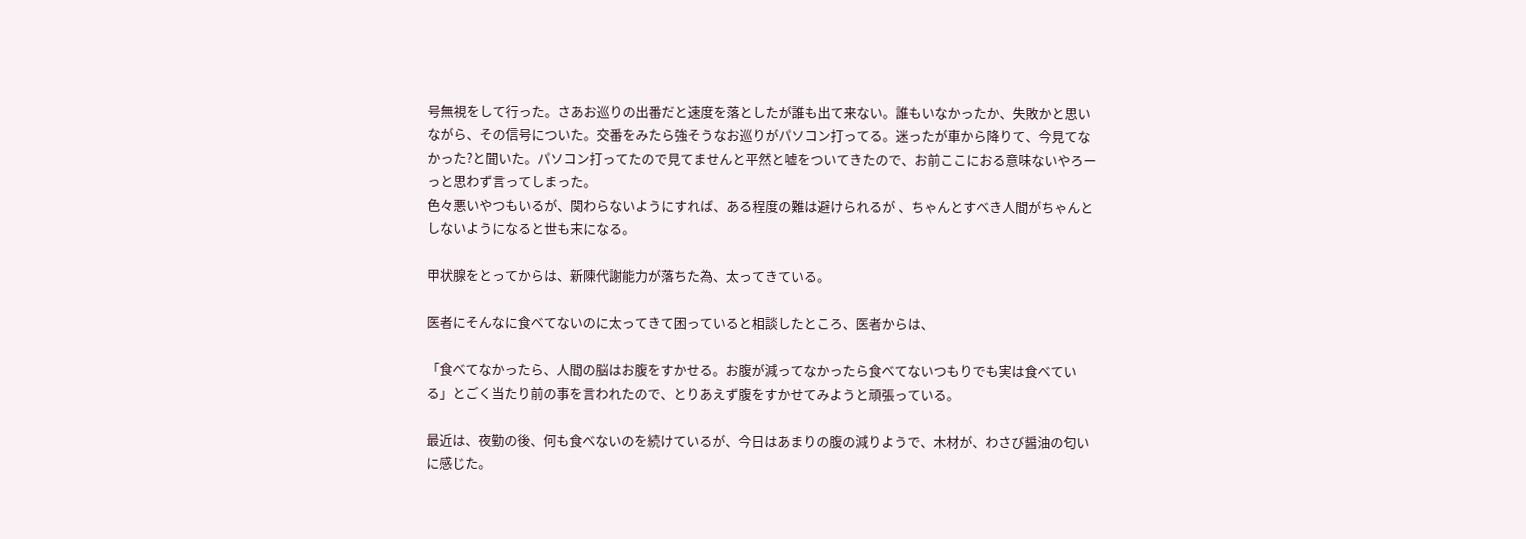号無視をして行った。さあお巡りの出番だと速度を落としたが誰も出て来ない。誰もいなかったか、失敗かと思いながら、その信号についた。交番をみたら強そうなお巡りがパソコン打ってる。迷ったが車から降りて、今見てなかった?と聞いた。パソコン打ってたので見てませんと平然と嘘をついてきたので、お前ここにおる意味ないやろーっと思わず言ってしまった。
色々悪いやつもいるが、関わらないようにすれば、ある程度の難は避けられるが 、ちゃんとすべき人間がちゃんとしないようになると世も末になる。

甲状腺をとってからは、新陳代謝能力が落ちた為、太ってきている。

医者にそんなに食べてないのに太ってきて困っていると相談したところ、医者からは、

「食べてなかったら、人間の脳はお腹をすかせる。お腹が減ってなかったら食べてないつもりでも実は食べている」とごく当たり前の事を言われたので、とりあえず腹をすかせてみようと頑張っている。

最近は、夜勤の後、何も食べないのを続けているが、今日はあまりの腹の減りようで、木材が、わさび醤油の匂いに感じた。